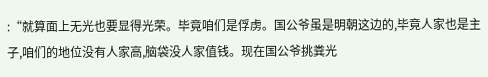:“就算面上无光也要显得光荣。毕竟咱们是俘虏。国公爷虽是明朝这边的,毕竟人家也是主子,咱们的地位没有人家高,脑袋没人家值钱。现在国公爷挑粪光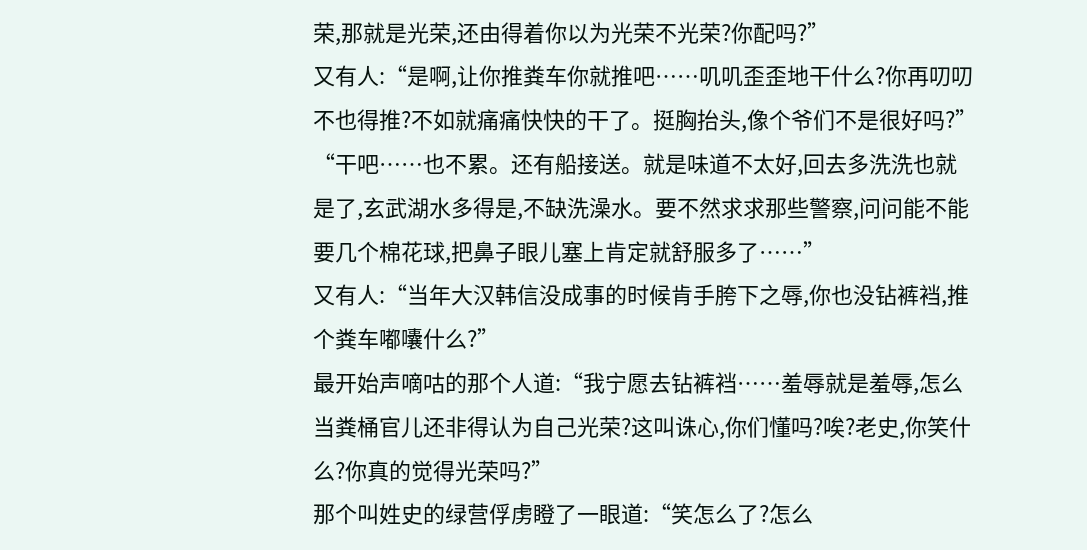荣,那就是光荣,还由得着你以为光荣不光荣?你配吗?”
又有人:“是啊,让你推粪车你就推吧……叽叽歪歪地干什么?你再叨叨不也得推?不如就痛痛快快的干了。挺胸抬头,像个爷们不是很好吗?”
“干吧……也不累。还有船接送。就是味道不太好,回去多洗洗也就是了,玄武湖水多得是,不缺洗澡水。要不然求求那些警察,问问能不能要几个棉花球,把鼻子眼儿塞上肯定就舒服多了……”
又有人:“当年大汉韩信没成事的时候肯手胯下之辱,你也没钻裤裆,推个粪车嘟囔什么?”
最开始声嘀咕的那个人道:“我宁愿去钻裤裆……羞辱就是羞辱,怎么当粪桶官儿还非得认为自己光荣?这叫诛心,你们懂吗?唉?老史,你笑什么?你真的觉得光荣吗?”
那个叫姓史的绿营俘虏瞪了一眼道:“笑怎么了?怎么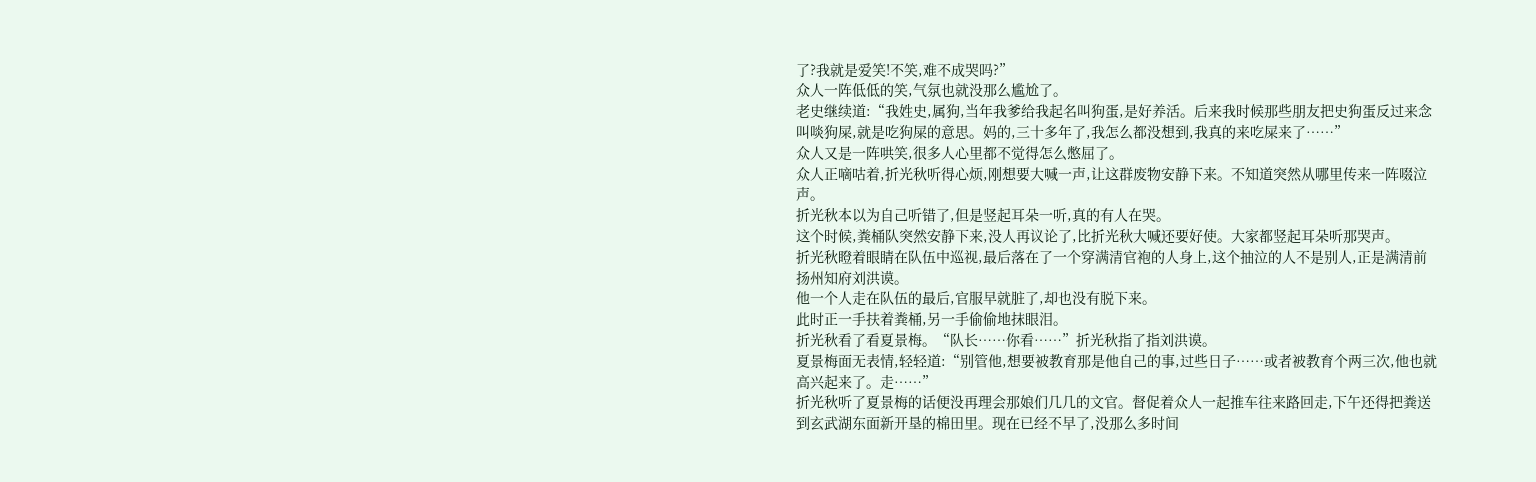了?我就是爱笑!不笑,难不成哭吗?”
众人一阵低低的笑,气氛也就没那么尴尬了。
老史继续道:“我姓史,属狗,当年我爹给我起名叫狗蛋,是好养活。后来我时候那些朋友把史狗蛋反过来念叫啖狗屎,就是吃狗屎的意思。妈的,三十多年了,我怎么都没想到,我真的来吃屎来了……”
众人又是一阵哄笑,很多人心里都不觉得怎么憋屈了。
众人正嘀咕着,折光秋听得心烦,刚想要大喊一声,让这群废物安静下来。不知道突然从哪里传来一阵啜泣声。
折光秋本以为自己听错了,但是竖起耳朵一听,真的有人在哭。
这个时候,粪桶队突然安静下来,没人再议论了,比折光秋大喊还要好使。大家都竖起耳朵听那哭声。
折光秋瞪着眼睛在队伍中巡视,最后落在了一个穿满清官袍的人身上,这个抽泣的人不是别人,正是满清前扬州知府刘洪谟。
他一个人走在队伍的最后,官服早就脏了,却也没有脱下来。
此时正一手扶着粪桶,另一手偷偷地抹眼泪。
折光秋看了看夏景梅。“队长……你看……”折光秋指了指刘洪谟。
夏景梅面无表情,轻轻道:“别管他,想要被教育那是他自己的事,过些日子……或者被教育个两三次,他也就高兴起来了。走……”
折光秋听了夏景梅的话便没再理会那娘们几几的文官。督促着众人一起推车往来路回走,下午还得把粪送到玄武湖东面新开垦的棉田里。现在已经不早了,没那么多时间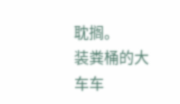耽搁。
装粪桶的大车车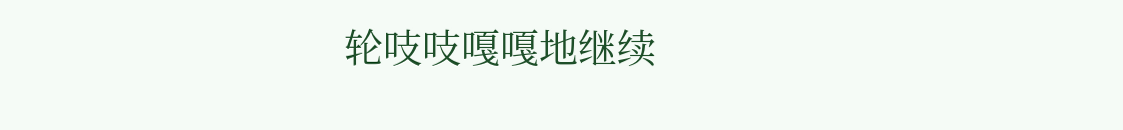轮吱吱嘎嘎地继续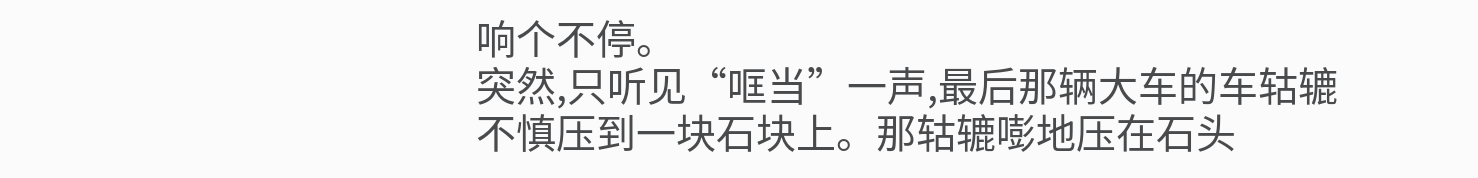响个不停。
突然,只听见“哐当”一声,最后那辆大车的车轱辘不慎压到一块石块上。那轱辘嘭地压在石头